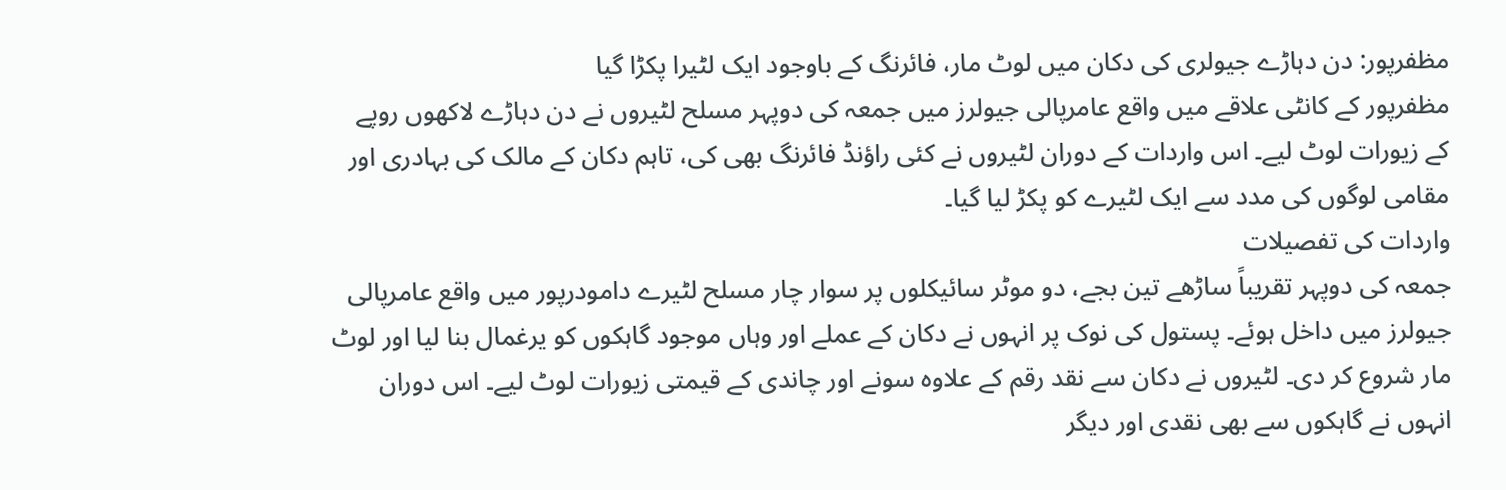مظفرپور: دن دہاڑے جیولری کی دکان میں لوٹ مار، فائرنگ کے باوجود ایک لٹیرا پکڑا گیا
مظفرپور کے کانٹی علاقے میں واقع عامرپالی جیولرز میں جمعہ کی دوپہر مسلح لٹیروں نے دن دہاڑے لاکھوں روپے کے زیورات لوٹ لیے۔ اس واردات کے دوران لٹیروں نے کئی راؤنڈ فائرنگ بھی کی، تاہم دکان کے مالک کی بہادری اور مقامی لوگوں کی مدد سے ایک لٹیرے کو پکڑ لیا گیا۔
واردات کی تفصیلات
جمعہ کی دوپہر تقریباً ساڑھے تین بجے، دو موٹر سائیکلوں پر سوار چار مسلح لٹیرے دامودرپور میں واقع عامرپالی جیولرز میں داخل ہوئے۔ پستول کی نوک پر انہوں نے دکان کے عملے اور وہاں موجود گاہکوں کو یرغمال بنا لیا اور لوٹ مار شروع کر دی۔ لٹیروں نے دکان سے نقد رقم کے علاوہ سونے اور چاندی کے قیمتی زیورات لوٹ لیے۔ اس دوران انہوں نے گاہکوں سے بھی نقدی اور دیگر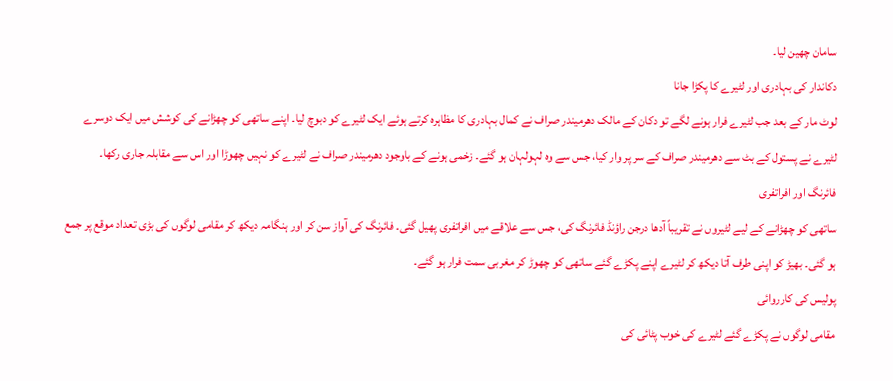سامان چھین لیا۔
دکاندار کی بہادری اور لٹیرے کا پکڑا جانا
لوٹ مار کے بعد جب لٹیرے فرار ہونے لگے تو دکان کے مالک دھرمیندر صراف نے کمال بہادری کا مظاہرہ کرتے ہوئے ایک لٹیرے کو دبوچ لیا۔ اپنے ساتھی کو چھڑانے کی کوشش میں ایک دوسرے لٹیرے نے پستول کے بٹ سے دھرمیندر صراف کے سر پر وار کیا، جس سے وہ لہولہان ہو گئے۔ زخمی ہونے کے باوجود دھرمیندر صراف نے لٹیرے کو نہیں چھوڑا اور اس سے مقابلہ جاری رکھا۔
فائرنگ اور افراتفری
ساتھی کو چھڑانے کے لیے لٹیروں نے تقریباً آدھا درجن راؤنڈ فائرنگ کی، جس سے علاقے میں افراتفری پھیل گئی۔ فائرنگ کی آواز سن کر اور ہنگامہ دیکھ کر مقامی لوگوں کی بڑی تعداد موقع پر جمع ہو گئی۔ بھیڑ کو اپنی طرف آتا دیکھ کر لٹیرے اپنے پکڑے گئے ساتھی کو چھوڑ کر مغربی سمت فرار ہو گئے۔
پولیس کی کارروائی
مقامی لوگوں نے پکڑے گئے لٹیرے کی خوب پٹائی کی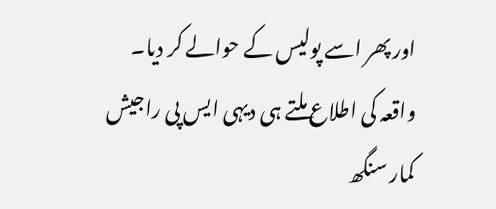اور پھر اسے پولیس کے حوالے کر دیا۔ واقعہ کی اطلاع ملتے ہی دیہی ایس پی راجیش کمار سنگھ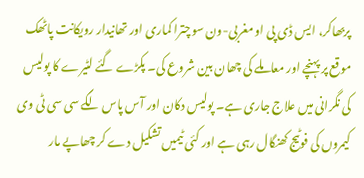پربھاکر، ایس ڈی پی او مغربی-ون سوچترا کماری اور تھانیدار رویکانت پاٹھک موقع پر پہنچے اور معاملے کی چھان بین شروع کی۔ پکڑے گئے لٹیرے کا پولیس کی نگرانی میں علاج جاری ہے۔ پولیس دکان اور آس پاس لگے سی سی ٹی وی کیمروں کی فوٹیج کھنگال رہی ہے اور کئی ٹیمیں تشکیل دے کر چھاپے مار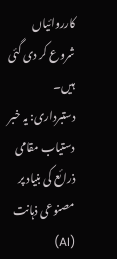کارروائیاں شروع کر دی گئی ہیں۔
دستبرداری: یہ خبر دستیاب مقامی ذرائع کی بنیاد پر مصنوعی ذہانت (AI)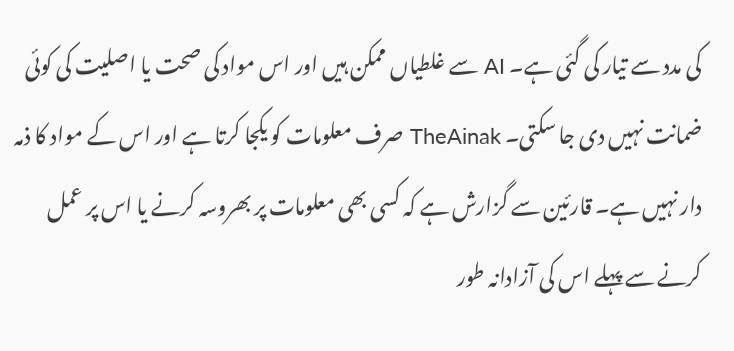کی مدد سے تیار کی گئی ہے۔ AI سے غلطیاں ممکن ہیں اور اس مواد کی صحت یا اصلیت کی کوئی ضمانت نہیں دی جا سکتی۔ TheAinak صرف معلومات کو یکجا کرتا ہے اور اس کے مواد کا ذمہ دار نہیں ہے۔ قارئین سے گزارش ہے کہ کسی بھی معلومات پر بھروسہ کرنے یا اس پر عمل کرنے سے پہلے اس کی آزادانہ طور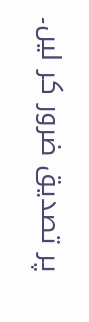پر تصدیق ضرور کر لیں۔